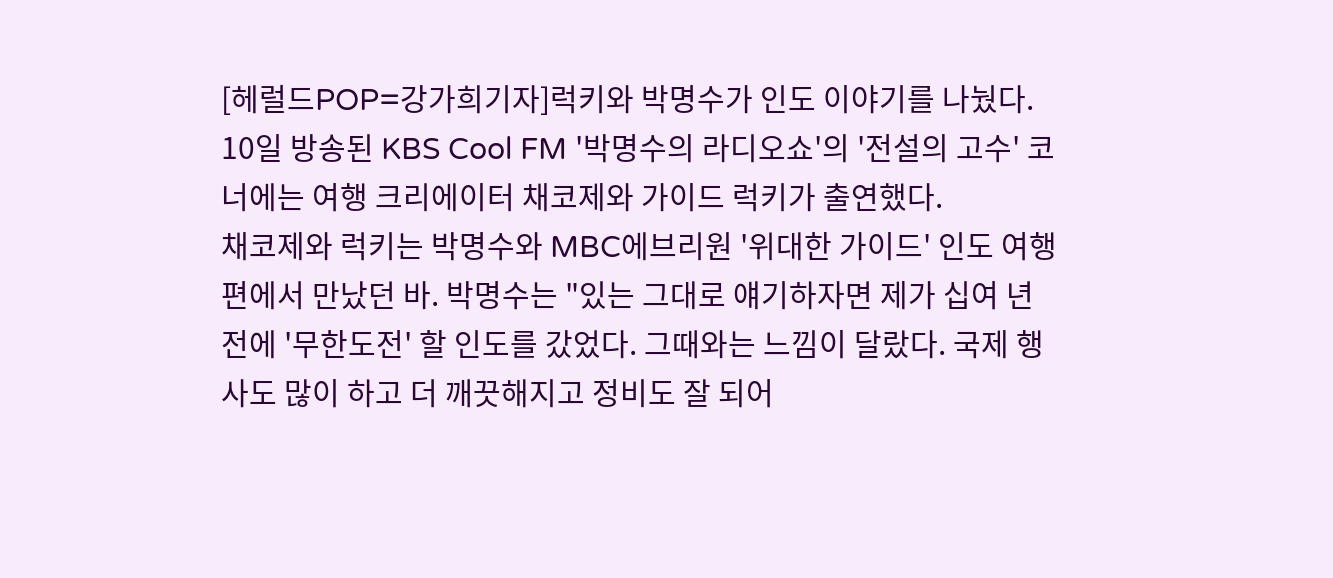[헤럴드POP=강가희기자]럭키와 박명수가 인도 이야기를 나눴다.
10일 방송된 KBS Cool FM '박명수의 라디오쇼'의 '전설의 고수' 코너에는 여행 크리에이터 채코제와 가이드 럭키가 출연했다.
채코제와 럭키는 박명수와 MBC에브리원 '위대한 가이드' 인도 여행 편에서 만났던 바. 박명수는 "있는 그대로 얘기하자면 제가 십여 년 전에 '무한도전' 할 인도를 갔었다. 그때와는 느낌이 달랐다. 국제 행사도 많이 하고 더 깨끗해지고 정비도 잘 되어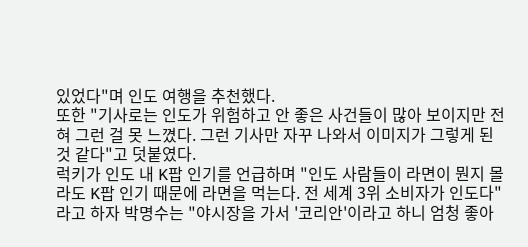있었다"며 인도 여행을 추천했다.
또한 "기사로는 인도가 위험하고 안 좋은 사건들이 많아 보이지만 전혀 그런 걸 못 느꼈다. 그런 기사만 자꾸 나와서 이미지가 그렇게 된 것 같다"고 덧붙였다.
럭키가 인도 내 K팝 인기를 언급하며 "인도 사람들이 라면이 뭔지 몰라도 K팝 인기 때문에 라면을 먹는다. 전 세계 3위 소비자가 인도다"라고 하자 박명수는 "야시장을 가서 '코리안'이라고 하니 엄청 좋아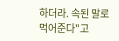하더라. 속된 말로 먹어준다"고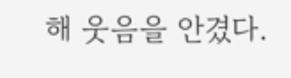해 웃음을 안겼다.